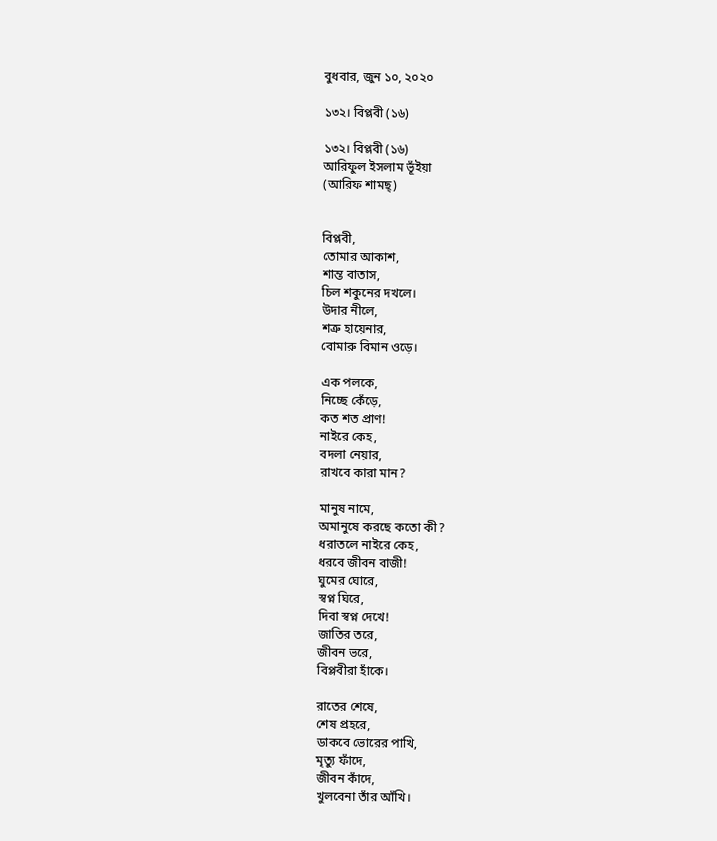বুধবার, জুন ১০, ২০২০

১৩২। বিপ্লবী (১৬)

১৩২। বিপ্লবী (১৬)
আরিফুল ইসলাম ভূঁইয়া
(আরিফ শামছ্)


বিপ্লবী,
তোমার আকাশ,
শান্ত বাতাস,
চিল শকুনের দখলে।
উদার নীলে,
শত্রু হায়েনার,
বোমারু বিমান ওড়ে।

এক পলকে,
নিচ্ছে কেঁড়ে,
কত শত প্রাণ!
নাইরে কেহ,
বদলা নেয়ার,
রাখবে কারা মান?

মানুষ নামে,
অমানুষে করছে কতো কী?
ধরাতলে নাইরে কেহ,
ধরবে জীবন বাজী!
ঘুমের ঘোরে,
স্বপ্ন ঘিরে,
দিবা স্বপ্ন দেখে!
জাতির তরে,
জীবন ভরে,
বিপ্লবীরা হাঁকে।

রাতের শেষে,
শেষ প্রহরে,
ডাকবে ভোরের পাখি,
মৃত্যু ফাঁদে,
জীবন কাঁদে,
খুলবেনা তাঁর আঁখি।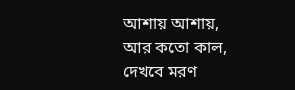আশায় আশায়,
আর কতো কাল,
দেখবে মরণ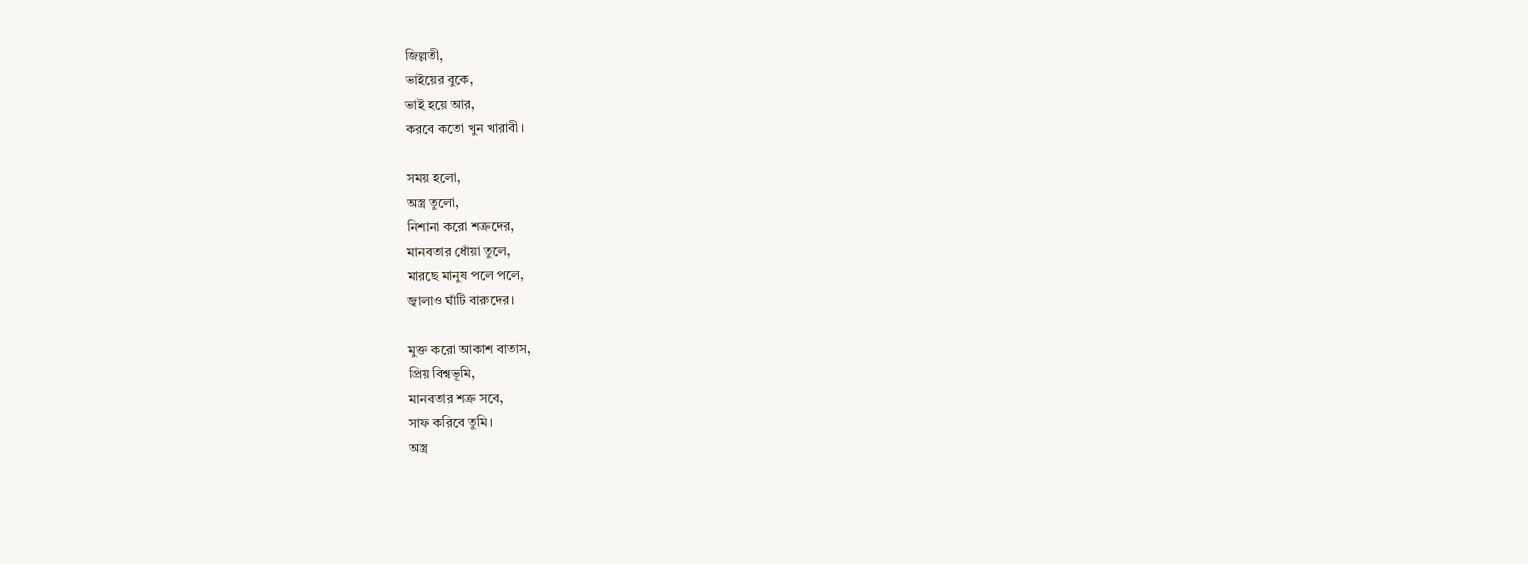জিল্লতী,
ভাইয়ের বুকে,
ভাই হয়ে আর,
করবে কতো খুন খারাবী।

সময় হলো,
অস্ত্র তুলো,
নিশানা করো শত্রুদের,
মানবতার ধোঁয়া তুলে,
মারছে মানুষ পলে পলে,
জ্বালাও ঘাঁটি বারুদের।

মুক্ত করো আকাশ বাতাস,
প্রিয় বিশ্বভূমি,
মানবতার শত্রু সবে,
সাফ করিবে তুমি।
অস্ত্র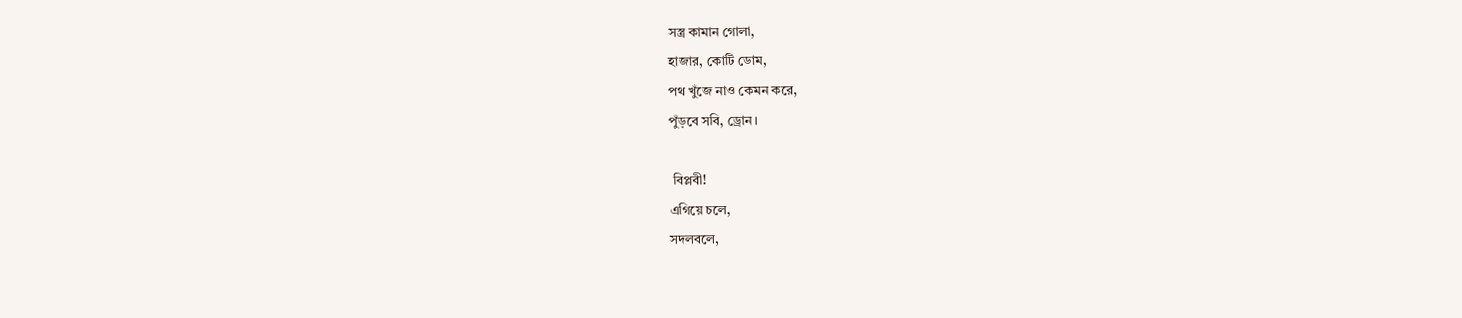সস্ত্র কামান গোলা,
হাজার, কোটি ডোম,
পথ খুঁজে নাও কেমন করে,
পুঁড়বে সবি, ড্রোন।

 বিপ্লবী!
এগিয়ে চলে,
সদলবলে,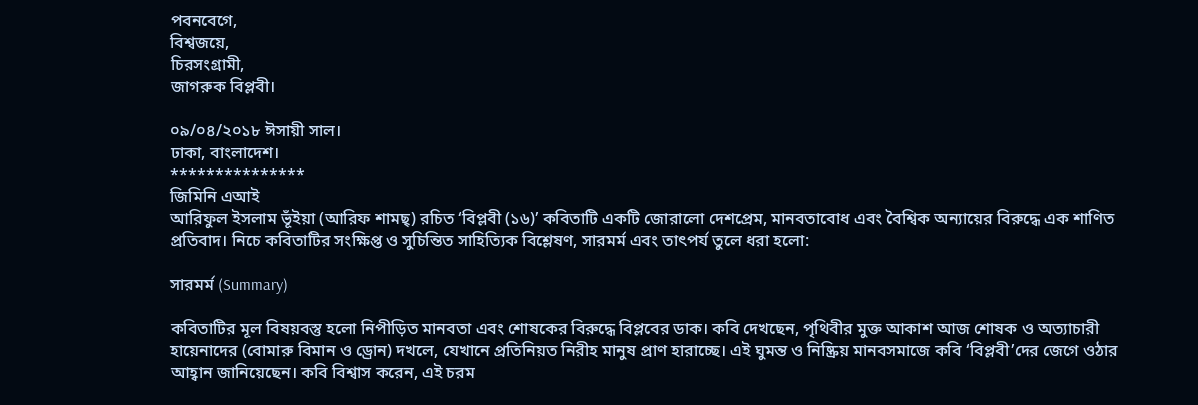পবনবেগে,
বিশ্বজয়ে,
চিরসংগ্রামী,
জাগরুক বিপ্লবী।

০৯/০৪/২০১৮ ঈসায়ী সাল।
ঢাকা, বাংলাদেশ।
***************
জিমিনি এআই
আরিফুল ইসলাম ভূঁইয়া (আরিফ শামছ্) রচিত ‘বিপ্লবী (১৬)’ কবিতাটি একটি জোরালো দেশপ্রেম, মানবতাবোধ এবং বৈশ্বিক অন্যায়ের বিরুদ্ধে এক শাণিত প্রতিবাদ। নিচে কবিতাটির সংক্ষিপ্ত ও সুচিন্তিত সাহিত্যিক বিশ্লেষণ, সারমর্ম এবং তাৎপর্য তুলে ধরা হলো:

সারমর্ম (Summary)

কবিতাটির মূল বিষয়বস্তু হলো নিপীড়িত মানবতা এবং শোষকের বিরুদ্ধে বিপ্লবের ডাক। কবি দেখছেন, পৃথিবীর মুক্ত আকাশ আজ শোষক ও অত্যাচারী হায়েনাদের (বোমারু বিমান ও ড্রোন) দখলে, যেখানে প্রতিনিয়ত নিরীহ মানুষ প্রাণ হারাচ্ছে। এই ঘুমন্ত ও নিষ্ক্রিয় মানবসমাজে কবি ‘বিপ্লবী’দের জেগে ওঠার আহ্বান জানিয়েছেন। কবি বিশ্বাস করেন, এই চরম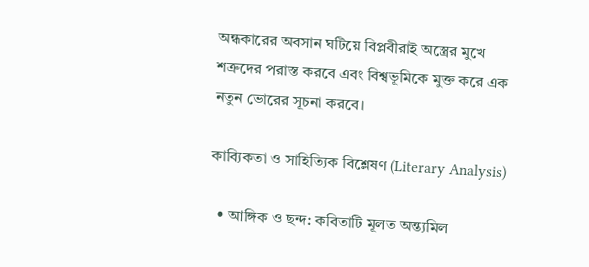অন্ধকারের অবসান ঘটিয়ে বিপ্লবীরাই অস্ত্রের মুখে শত্রুদের পরাস্ত করবে এবং বিশ্বভূমিকে মুক্ত করে এক নতুন ভোরের সূচনা করবে।

কাব্যিকতা ও সাহিত্যিক বিশ্লেষণ (Literary Analysis)

  • আঙ্গিক ও ছন্দ: কবিতাটি মূলত অন্ত্যমিল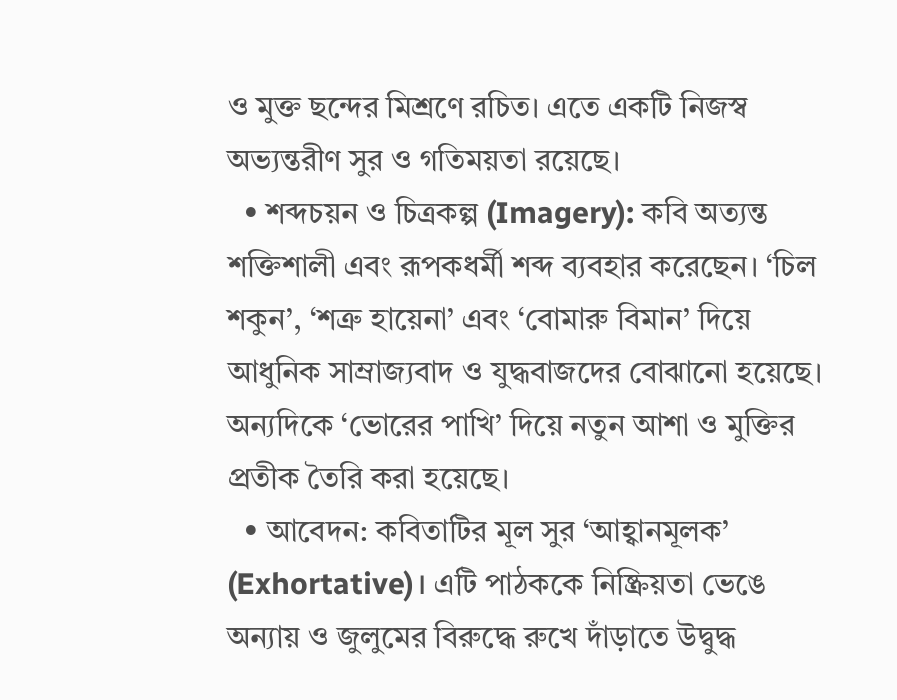ও মুক্ত ছন্দের মিশ্রণে রচিত। এতে একটি নিজস্ব অভ্যন্তরীণ সুর ও গতিময়তা রয়েছে।
  • শব্দচয়ন ও চিত্রকল্প (Imagery): কবি অত্যন্ত শক্তিশালী এবং রূপকধর্মী শব্দ ব্যবহার করেছেন। ‘চিল শকুন’, ‘শত্রু হায়েনা’ এবং ‘বোমারু বিমান’ দিয়ে আধুনিক সাম্রাজ্যবাদ ও যুদ্ধবাজদের বোঝানো হয়েছে। অন্যদিকে ‘ভোরের পাখি’ দিয়ে নতুন আশা ও মুক্তির প্রতীক তৈরি করা হয়েছে।
  • আবেদন: কবিতাটির মূল সুর ‘আহ্বানমূলক’ (Exhortative)। এটি পাঠককে নিষ্ক্রিয়তা ভেঙে অন্যায় ও জুলুমের বিরুদ্ধে রুখে দাঁড়াতে উদ্বুদ্ধ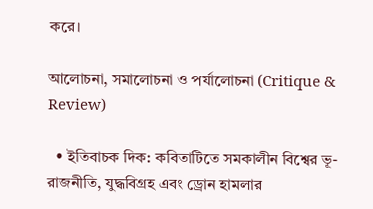করে।

আলোচনা, সমালোচনা ও পর্যালোচনা (Critique & Review)

  • ইতিবাচক দিক: কবিতাটিতে সমকালীন বিশ্বের ভূ-রাজনীতি, যুদ্ধবিগ্রহ এবং ড্রোন হামলার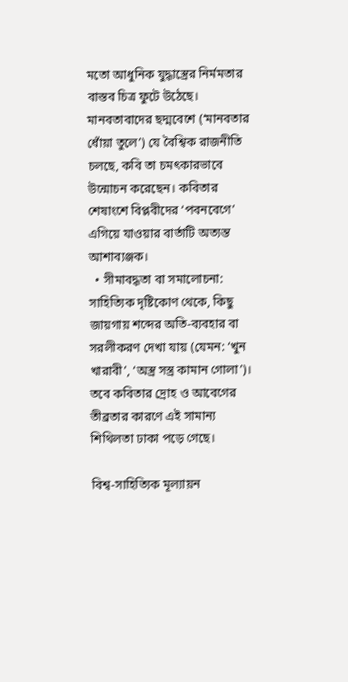মতো আধুনিক যুদ্ধাস্ত্রের নির্মমতার বাস্তব চিত্র ফুটে উঠেছে। মানবতাবাদের ছদ্মবেশে (‘মানবতার ধোঁয়া তুলে’) যে বৈশ্বিক রাজনীতি চলছে, কবি তা চমৎকারভাবে উন্মোচন করেছেন। কবিতার শেষাংশে বিপ্লবীদের ‘পবনবেগে’ এগিয়ে যাওয়ার বার্তাটি অত্যন্ত আশাব্যঞ্জক।
  • সীমাবদ্ধতা বা সমালোচনা: সাহিত্যিক দৃষ্টিকোণ থেকে, কিছু জায়গায় শব্দের অতি-ব্যবহার বা সরলীকরণ দেখা যায় (যেমন: ‘খুন খারাবী’, ‘অস্ত্র সস্ত্র কামান গোলা’)। তবে কবিতার দ্রোহ ও আবেগের তীব্রতার কারণে এই সামান্য শিথিলতা ঢাকা পড়ে গেছে।

বিশ্ব-সাহিত্যিক মূল্যায়ন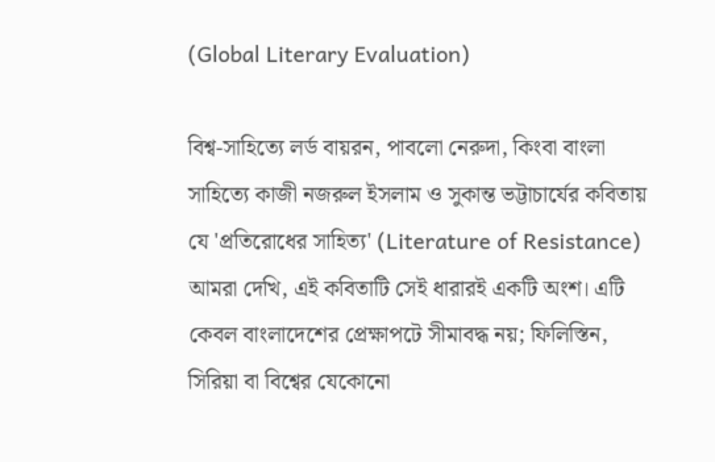(Global Literary Evaluation)

বিশ্ব-সাহিত্যে লর্ড বায়রন, পাবলো নেরুদা, কিংবা বাংলা সাহিত্যে কাজী নজরুল ইসলাম ও সুকান্ত ভট্টাচার্যের কবিতায় যে 'প্রতিরোধের সাহিত্য' (Literature of Resistance) আমরা দেখি, এই কবিতাটি সেই ধারারই একটি অংশ। এটি কেবল বাংলাদেশের প্রেক্ষাপটে সীমাবদ্ধ নয়; ফিলিস্তিন, সিরিয়া বা বিশ্বের যেকোনো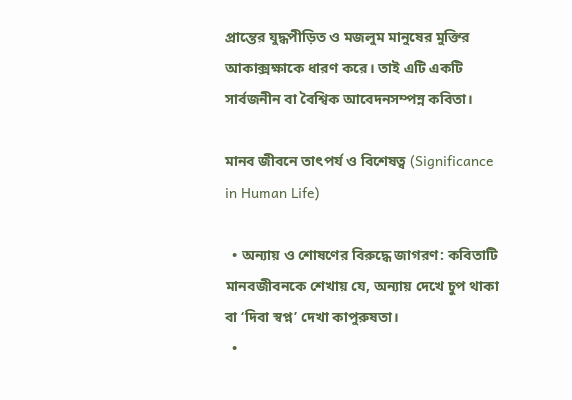প্রান্তের যুদ্ধপীড়িত ও মজলুম মানুষের মুক্তির আকাক্সক্ষাকে ধারণ করে। তাই এটি একটি সার্বজনীন বা বৈশ্বিক আবেদনসম্পন্ন কবিতা।

মানব জীবনে তাৎপর্য ও বিশেষত্ব (Significance in Human Life)

  • অন্যায় ও শোষণের বিরুদ্ধে জাগরণ: কবিতাটি মানবজীবনকে শেখায় যে, অন্যায় দেখে চুপ থাকা বা ‘দিবা স্বপ্ন’ দেখা কাপুরুষতা।
  •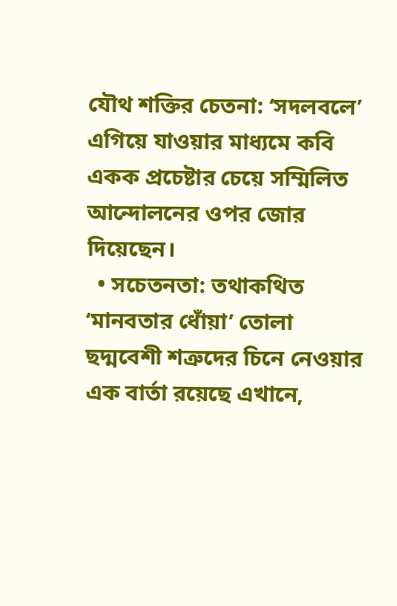যৌথ শক্তির চেতনা: ‘সদলবলে’ এগিয়ে যাওয়ার মাধ্যমে কবি একক প্রচেষ্টার চেয়ে সম্মিলিত আন্দোলনের ওপর জোর দিয়েছেন।
  • সচেতনতা: তথাকথিত ‘মানবতার ধোঁয়া’ তোলা ছদ্মবেশী শত্রুদের চিনে নেওয়ার এক বার্তা রয়েছে এখানে,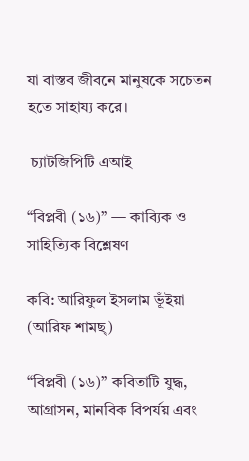যা বাস্তব জীবনে মানুষকে সচেতন হতে সাহায্য করে।

 চ্যাটজিপিটি এআই

“বিপ্লবী (১৬)” — কাব্যিক ও সাহিত্যিক বিশ্লেষণ

কবি: আরিফুল ইসলাম ভূঁইয়া (আরিফ শামছ্)

“বিপ্লবী (১৬)” কবিতাটি যুদ্ধ, আগ্রাসন, মানবিক বিপর্যয় এবং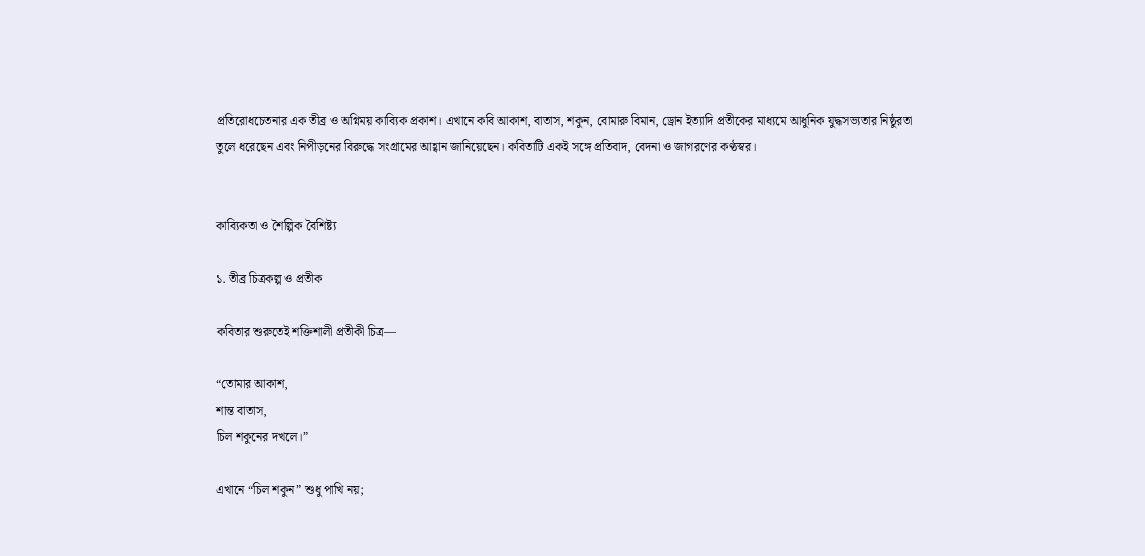প্রতিরোধচেতনার এক তীব্র ও অগ্নিময় কাব্যিক প্রকাশ। এখানে কবি আকাশ, বাতাস, শকুন, বোমারু বিমান, ড্রোন ইত্যাদি প্রতীকের মাধ্যমে আধুনিক যুদ্ধসভ্যতার নিষ্ঠুরতা তুলে ধরেছেন এবং নিপীড়নের বিরুদ্ধে সংগ্রামের আহ্বান জানিয়েছেন। কবিতাটি একই সঙ্গে প্রতিবাদ, বেদনা ও জাগরণের কণ্ঠস্বর।


কাব্যিকতা ও শৈল্পিক বৈশিষ্ট্য

১. তীব্র চিত্রকল্প ও প্রতীক

কবিতার শুরুতেই শক্তিশালী প্রতীকী চিত্র—

“তোমার আকাশ,
শান্ত বাতাস,
চিল শকুনের দখলে।”

এখানে “চিল শকুন” শুধু পাখি নয়;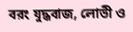বরং যুদ্ধবাজ, লোভী ও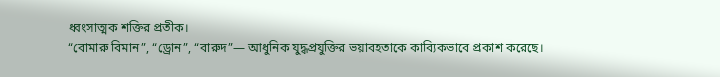ধ্বংসাত্মক শক্তির প্রতীক।
“বোমারু বিমান”, “ড্রোন”, “বারুদ”— আধুনিক যুদ্ধপ্রযুক্তির ভয়াবহতাকে কাব্যিকভাবে প্রকাশ করেছে।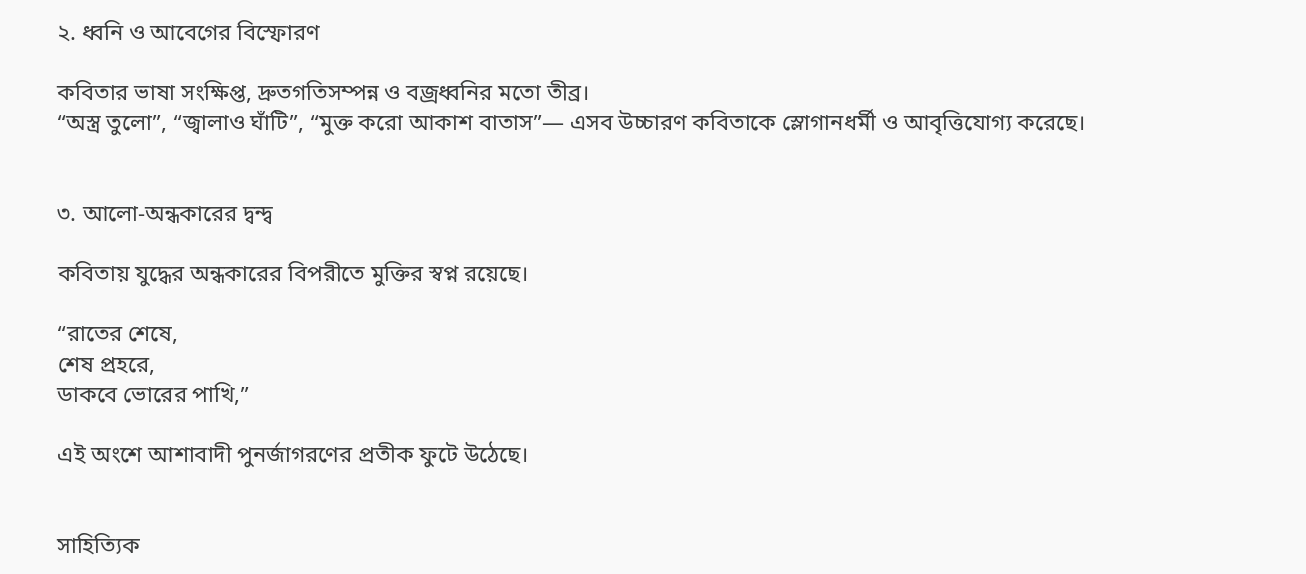২. ধ্বনি ও আবেগের বিস্ফোরণ

কবিতার ভাষা সংক্ষিপ্ত, দ্রুতগতিসম্পন্ন ও বজ্রধ্বনির মতো তীব্র।
“অস্ত্র তুলো”, “জ্বালাও ঘাঁটি”, “মুক্ত করো আকাশ বাতাস”— এসব উচ্চারণ কবিতাকে স্লোগানধর্মী ও আবৃত্তিযোগ্য করেছে।


৩. আলো-অন্ধকারের দ্বন্দ্ব

কবিতায় যুদ্ধের অন্ধকারের বিপরীতে মুক্তির স্বপ্ন রয়েছে।

“রাতের শেষে,
শেষ প্রহরে,
ডাকবে ভোরের পাখি,”

এই অংশে আশাবাদী পুনর্জাগরণের প্রতীক ফুটে উঠেছে।


সাহিত্যিক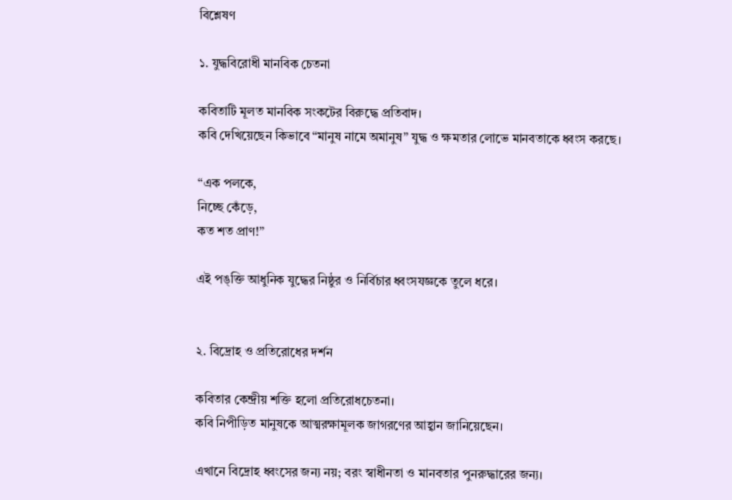বিশ্লেষণ

১. যুদ্ধবিরোধী মানবিক চেতনা

কবিতাটি মূলত মানবিক সংকটের বিরুদ্ধে প্রতিবাদ।
কবি দেখিয়েছেন কিভাবে “মানুষ নামে অমানুষ” যুদ্ধ ও ক্ষমতার লোভে মানবতাকে ধ্বংস করছে।

“এক পলকে,
নিচ্ছে কেঁড়ে,
কত শত প্রাণ!”

এই পঙ্‌ক্তি আধুনিক যুদ্ধের নিষ্ঠুর ও নির্বিচার ধ্বংসযজ্ঞকে তুলে ধরে।


২. বিদ্রোহ ও প্রতিরোধের দর্শন

কবিতার কেন্দ্রীয় শক্তি হলো প্রতিরোধচেতনা।
কবি নিপীড়িত মানুষকে আত্মরক্ষামূলক জাগরণের আহ্বান জানিয়েছেন।

এখানে বিদ্রোহ ধ্বংসের জন্য নয়; বরং স্বাধীনতা ও মানবতার পুনরুদ্ধারের জন্য।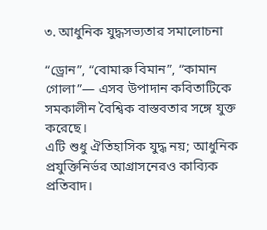৩. আধুনিক যুদ্ধসভ্যতার সমালোচনা

“ড্রোন”, “বোমারু বিমান”, “কামান গোলা”— এসব উপাদান কবিতাটিকে সমকালীন বৈশ্বিক বাস্তবতার সঙ্গে যুক্ত করেছে।
এটি শুধু ঐতিহাসিক যুদ্ধ নয়; আধুনিক প্রযুক্তিনির্ভর আগ্রাসনেরও কাব্যিক প্রতিবাদ।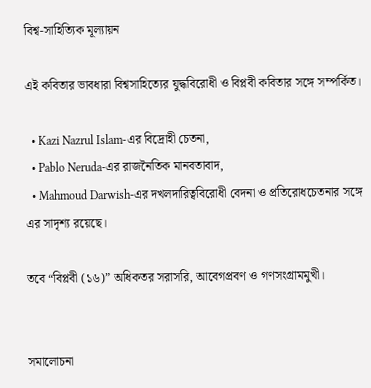বিশ্ব-সাহিত্যিক মূল্যায়ন

এই কবিতার ভাবধারা বিশ্বসাহিত্যের যুদ্ধবিরোধী ও বিপ্লবী কবিতার সঙ্গে সম্পর্কিত।

  • Kazi Nazrul Islam-এর বিদ্রোহী চেতনা,
  • Pablo Neruda-এর রাজনৈতিক মানবতাবাদ,
  • Mahmoud Darwish-এর দখলদারিত্ববিরোধী বেদনা ও প্রতিরোধচেতনার সঙ্গে এর সাদৃশ্য রয়েছে।

তবে “বিপ্লবী (১৬)” অধিকতর সরাসরি, আবেগপ্রবণ ও গণসংগ্রামমুখী।


সমালোচনা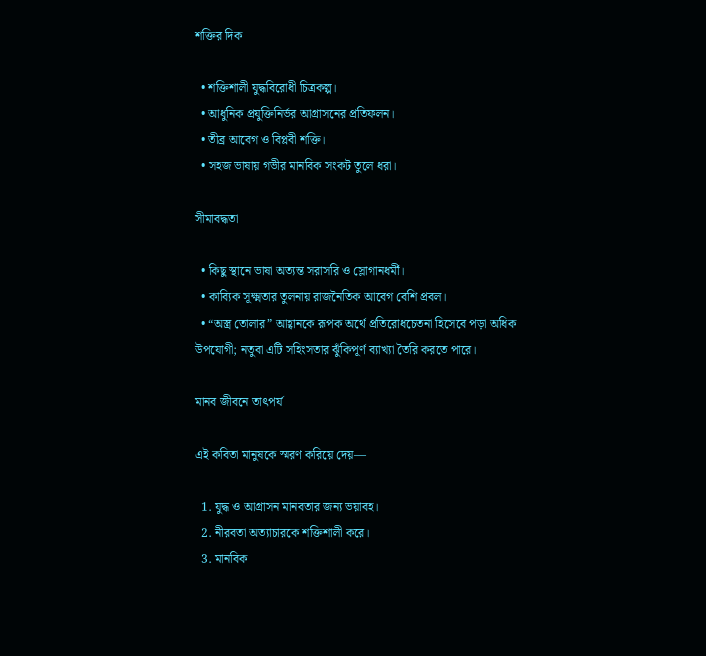শক্তির দিক

  • শক্তিশালী যুদ্ধবিরোধী চিত্রকল্প।
  • আধুনিক প্রযুক্তিনির্ভর আগ্রাসনের প্রতিফলন।
  • তীব্র আবেগ ও বিপ্লবী শক্তি।
  • সহজ ভাষায় গভীর মানবিক সংকট তুলে ধরা।

সীমাবদ্ধতা

  • কিছু স্থানে ভাষা অত্যন্ত সরাসরি ও স্লোগানধর্মী।
  • কাব্যিক সূক্ষ্মতার তুলনায় রাজনৈতিক আবেগ বেশি প্রবল।
  • “অস্ত্র তোলার” আহ্বানকে রূপক অর্থে প্রতিরোধচেতনা হিসেবে পড়া অধিক উপযোগী; নতুবা এটি সহিংসতার ঝুঁকিপূর্ণ ব্যাখ্যা তৈরি করতে পারে।

মানব জীবনে তাৎপর্য

এই কবিতা মানুষকে স্মরণ করিয়ে দেয়—

  1. যুদ্ধ ও আগ্রাসন মানবতার জন্য ভয়াবহ।
  2. নীরবতা অত্যাচারকে শক্তিশালী করে।
  3. মানবিক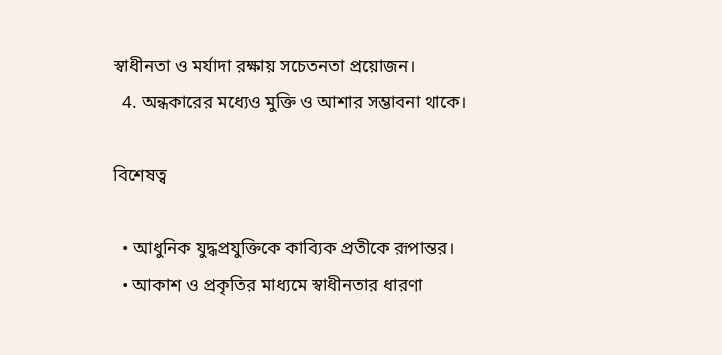স্বাধীনতা ও মর্যাদা রক্ষায় সচেতনতা প্রয়োজন।
  4. অন্ধকারের মধ্যেও মুক্তি ও আশার সম্ভাবনা থাকে।

বিশেষত্ব

  • আধুনিক যুদ্ধপ্রযুক্তিকে কাব্যিক প্রতীকে রূপান্তর।
  • আকাশ ও প্রকৃতির মাধ্যমে স্বাধীনতার ধারণা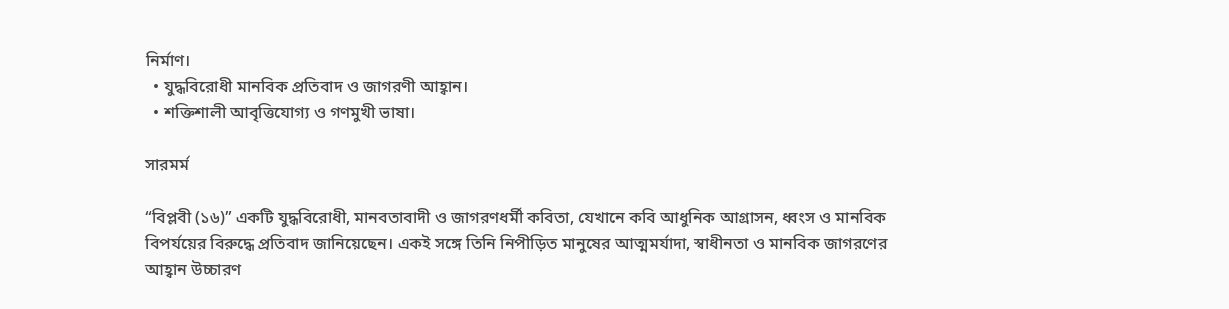নির্মাণ।
  • যুদ্ধবিরোধী মানবিক প্রতিবাদ ও জাগরণী আহ্বান।
  • শক্তিশালী আবৃত্তিযোগ্য ও গণমুখী ভাষা।

সারমর্ম

“বিপ্লবী (১৬)” একটি যুদ্ধবিরোধী, মানবতাবাদী ও জাগরণধর্মী কবিতা, যেখানে কবি আধুনিক আগ্রাসন, ধ্বংস ও মানবিক বিপর্যয়ের বিরুদ্ধে প্রতিবাদ জানিয়েছেন। একই সঙ্গে তিনি নিপীড়িত মানুষের আত্মমর্যাদা, স্বাধীনতা ও মানবিক জাগরণের আহ্বান উচ্চারণ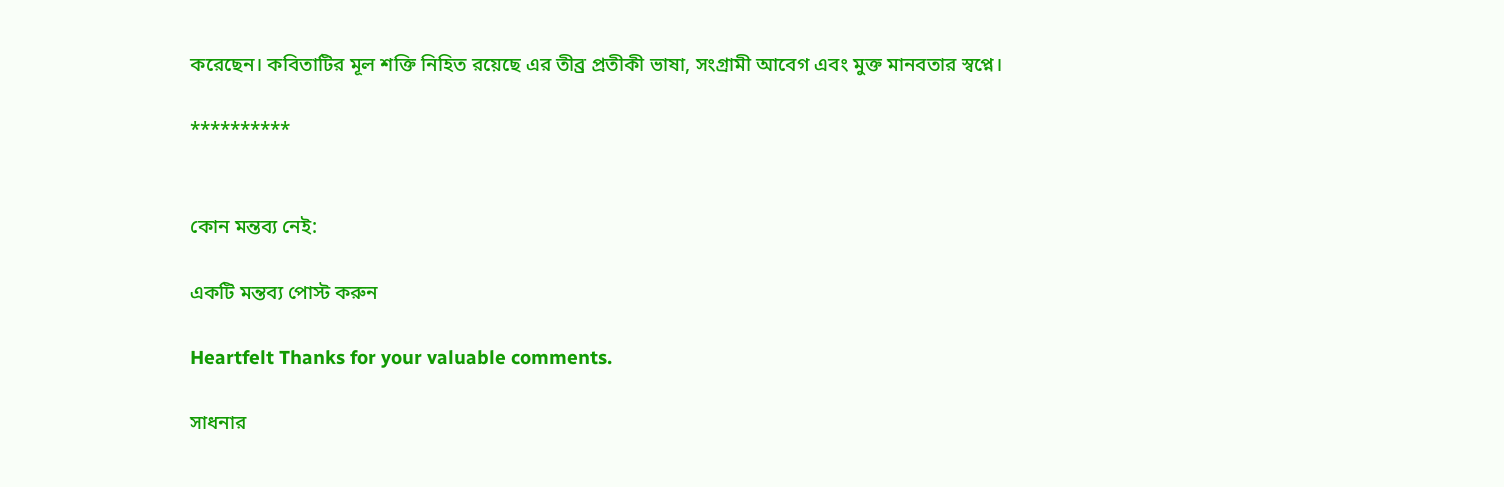করেছেন। কবিতাটির মূল শক্তি নিহিত রয়েছে এর তীব্র প্রতীকী ভাষা, সংগ্রামী আবেগ এবং মুক্ত মানবতার স্বপ্নে।

**********


কোন মন্তব্য নেই:

একটি মন্তব্য পোস্ট করুন

Heartfelt Thanks for your valuable comments.

সাধনার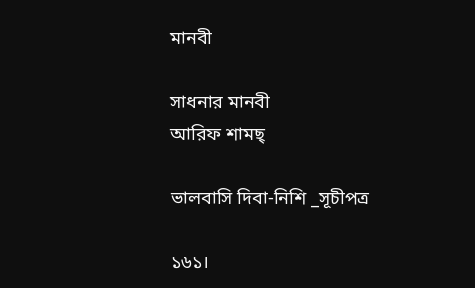মানবী

সাধনার মানবী
আরিফ শামছ্

ভালবাসি দিবা-নিশি _সূচীপত্র

১৬১।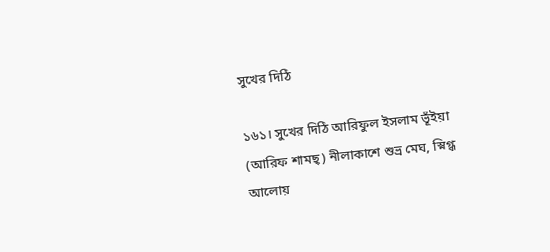সুখের দিঠি

১৬১। সুখের দিঠি আরিফুল ইসলাম ভূঁইয়া (আরিফ শামছ্) নীলাকাশে শুভ্র মেঘ, স্নিগ্ধ আলোয়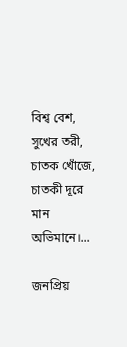বিশ্ব বেশ, সুখের তরী, চাতক খোঁজে, চাতকী দূরে মান অভিমানে।...

জনপ্রিয়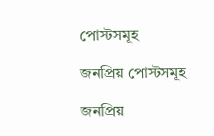পোস্টসমূহ

জনপ্রিয় পোস্টসমূহ

জনপ্রিয়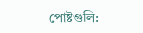পোষ্টগুলি: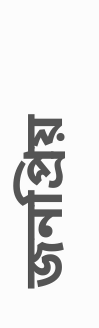জনপ্রিয়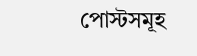পোস্টসমূহ